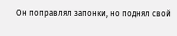Он поправлял запонки, но поднял свой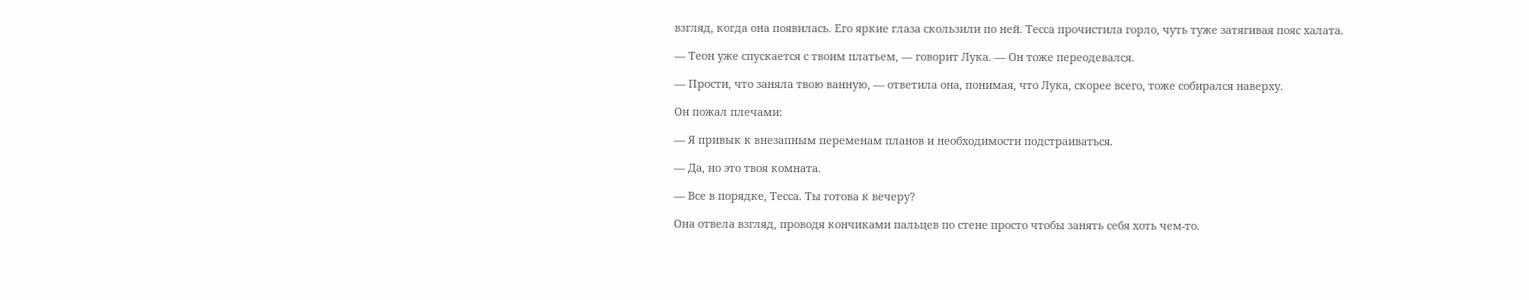взгляд, когда она появилась. Его яркие глаза скользили по ней. Тесса прочистила горло, чуть туже затягивая пояс халата.

— Теон уже спускается с твоим платьем, — говорит Лука. — Он тоже переодевался.

— Прости, что заняла твою ванную, — ответила она, понимая, что Лука, скорее всего, тоже собирался наверху.

Он пожал плечами:

— Я привык к внезапным переменам планов и необходимости подстраиваться.

— Да, но это твоя комната.

— Все в порядке, Тесса. Ты готова к вечеру?

Она отвела взгляд, проводя кончиками пальцев по стене просто чтобы занять себя хоть чем-то.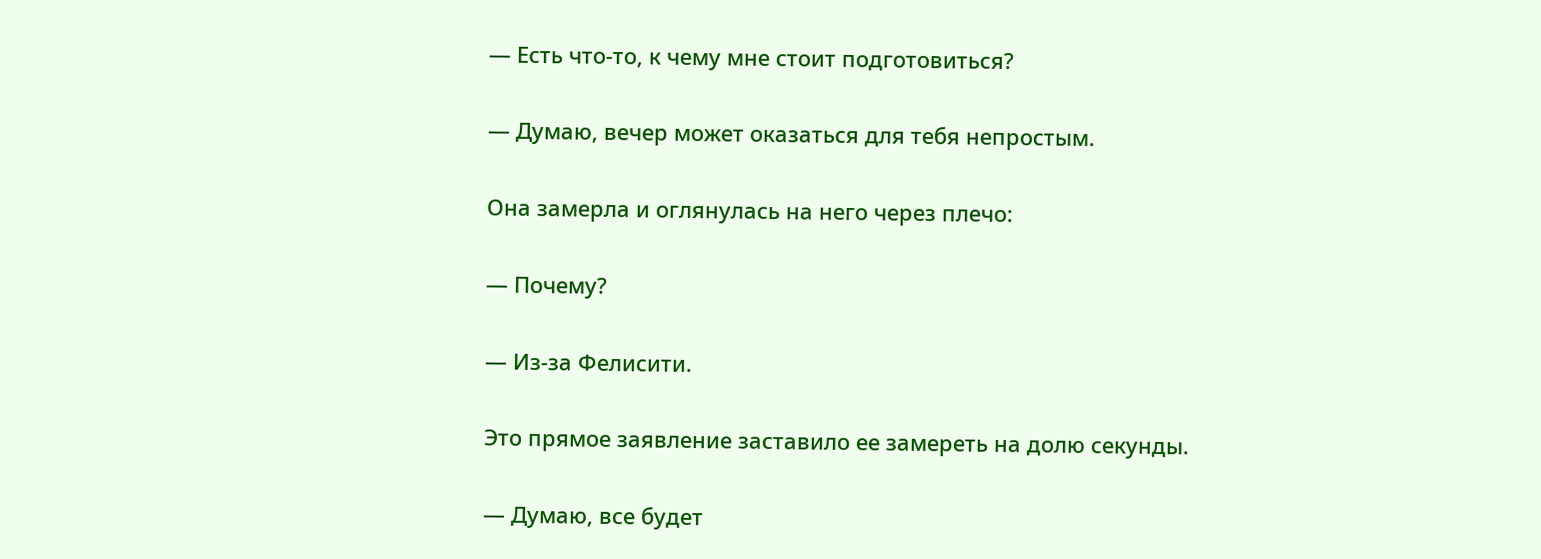— Есть что-то, к чему мне стоит подготовиться?

— Думаю, вечер может оказаться для тебя непростым.

Она замерла и оглянулась на него через плечо:

— Почему?

— Из-за Фелисити.

Это прямое заявление заставило ее замереть на долю секунды.

— Думаю, все будет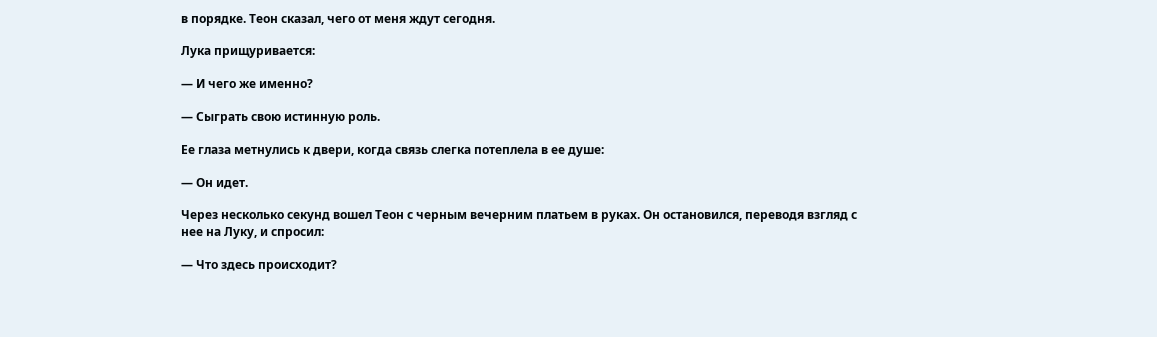в порядке. Теон сказал, чего от меня ждут сегодня.

Лука прищуривается:

— И чего же именно?

— Сыграть свою истинную роль.

Ее глаза метнулись к двери, когда связь слегка потеплела в ее душе:

— Он идет.

Через несколько секунд вошел Теон с черным вечерним платьем в руках. Он остановился, переводя взгляд с нее на Луку, и спросил:

— Что здесь происходит?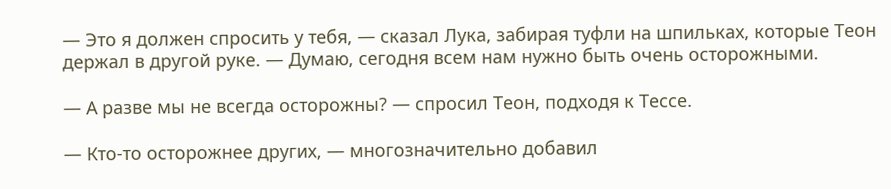— Это я должен спросить у тебя, — сказал Лука, забирая туфли на шпильках, которые Теон держал в другой руке. — Думаю, сегодня всем нам нужно быть очень осторожными.

— А разве мы не всегда осторожны? — спросил Теон, подходя к Тессе.

— Кто-то осторожнее других, — многозначительно добавил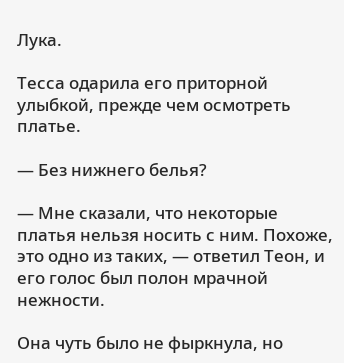Лука.

Тесса одарила его приторной улыбкой, прежде чем осмотреть платье.

— Без нижнего белья?

— Мне сказали, что некоторые платья нельзя носить с ним. Похоже, это одно из таких, — ответил Теон, и его голос был полон мрачной нежности.

Она чуть было не фыркнула, но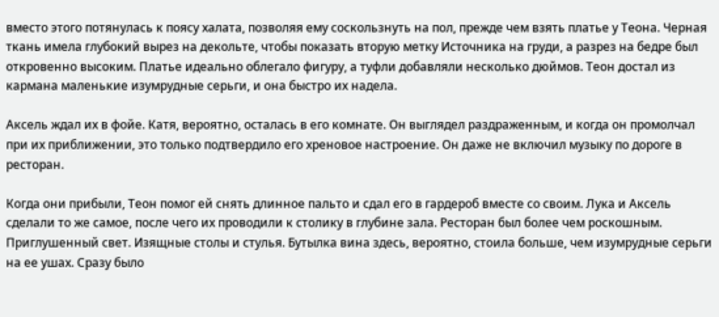вместо этого потянулась к поясу халата, позволяя ему соскользнуть на пол, прежде чем взять платье у Теона. Черная ткань имела глубокий вырез на декольте, чтобы показать вторую метку Источника на груди, а разрез на бедре был откровенно высоким. Платье идеально облегало фигуру, а туфли добавляли несколько дюймов. Теон достал из кармана маленькие изумрудные серьги, и она быстро их надела.

Аксель ждал их в фойе. Катя, вероятно, осталась в его комнате. Он выглядел раздраженным, и когда он промолчал при их приближении, это только подтвердило его хреновое настроение. Он даже не включил музыку по дороге в ресторан.

Когда они прибыли, Теон помог ей снять длинное пальто и сдал его в гардероб вместе со своим. Лука и Аксель сделали то же самое, после чего их проводили к столику в глубине зала. Ресторан был более чем роскошным. Приглушенный свет. Изящные столы и стулья. Бутылка вина здесь, вероятно, стоила больше, чем изумрудные серьги на ее ушах. Сразу было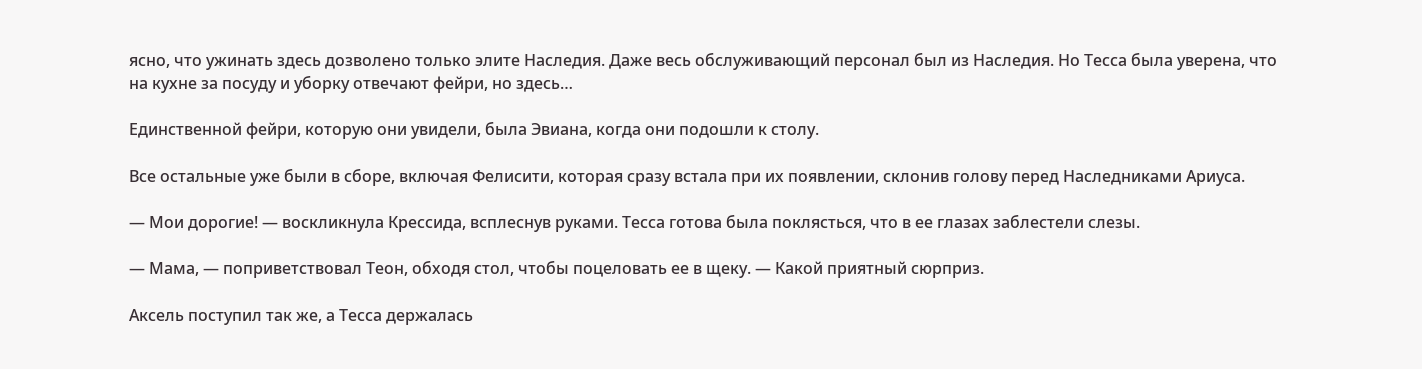ясно, что ужинать здесь дозволено только элите Наследия. Даже весь обслуживающий персонал был из Наследия. Но Тесса была уверена, что на кухне за посуду и уборку отвечают фейри, но здесь…

Единственной фейри, которую они увидели, была Эвиана, когда они подошли к столу.

Все остальные уже были в сборе, включая Фелисити, которая сразу встала при их появлении, склонив голову перед Наследниками Ариуса.

— Мои дорогие! — воскликнула Крессида, всплеснув руками. Тесса готова была поклясться, что в ее глазах заблестели слезы.

— Мама, — поприветствовал Теон, обходя стол, чтобы поцеловать ее в щеку. — Какой приятный сюрприз.

Аксель поступил так же, а Тесса держалась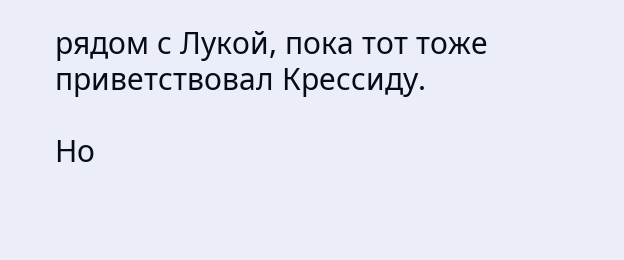рядом с Лукой, пока тот тоже приветствовал Крессиду.

Но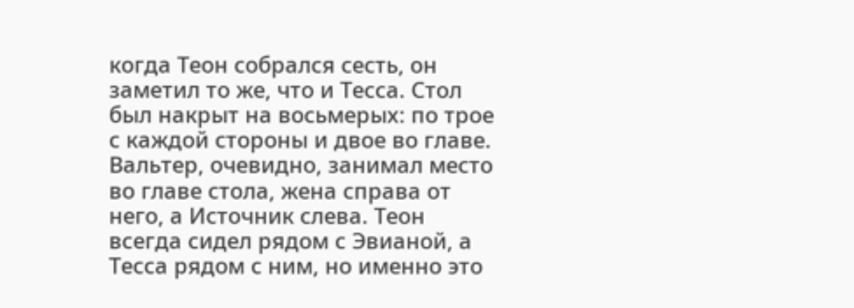когда Теон собрался сесть, он заметил то же, что и Тесса. Стол был накрыт на восьмерых: по трое с каждой стороны и двое во главе. Вальтер, очевидно, занимал место во главе стола, жена справа от него, а Источник слева. Теон всегда сидел рядом с Эвианой, а Тесса рядом с ним, но именно это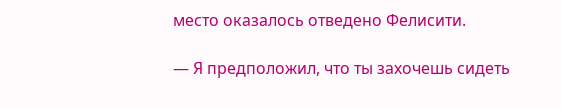место оказалось отведено Фелисити.

— Я предположил, что ты захочешь сидеть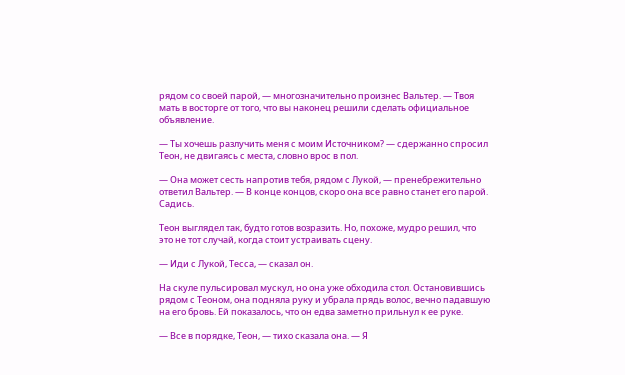рядом со своей парой, — многозначительно произнес Вальтер. — Твоя мать в восторге от того, что вы наконец решили сделать официальное объявление.

— Ты хочешь разлучить меня с моим Источником? — сдержанно спросил Теон, не двигаясь с места, словно врос в пол.

— Она может сесть напротив тебя, рядом с Лукой, — пренебрежительно ответил Вальтер. — В конце концов, скоро она все равно станет его парой. Садись.

Теон выглядел так, будто готов возразить. Но, похоже, мудро решил, что это не тот случай, когда стоит устраивать сцену.

— Иди с Лукой, Тесса, — сказал он.

На скуле пульсировал мускул, но она уже обходила стол. Остановившись рядом с Теоном, она подняла руку и убрала прядь волос, вечно падавшую на его бровь. Ей показалось, что он едва заметно прильнул к ее руке.

— Все в порядке, Теон, — тихо сказала она. — Я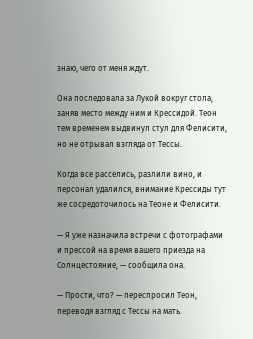знаю, чего от меня ждут.

Она последовала за Лукой вокруг стола, заняв место между ним и Крессидой. Теон тем временем выдвинул стул для Фелисити, но не отрывал взгляда от Тессы.

Когда все расселись, разлили вино, и персонал удалился, внимание Крессиды тут же сосредоточилось на Теоне и Фелисити.

— Я уже назначила встречи с фотографами и прессой на время вашего приезда на Солнцестояние, — сообщила она.

— Прости, что? — переспросил Теон, переводя взгляд с Тессы на мать.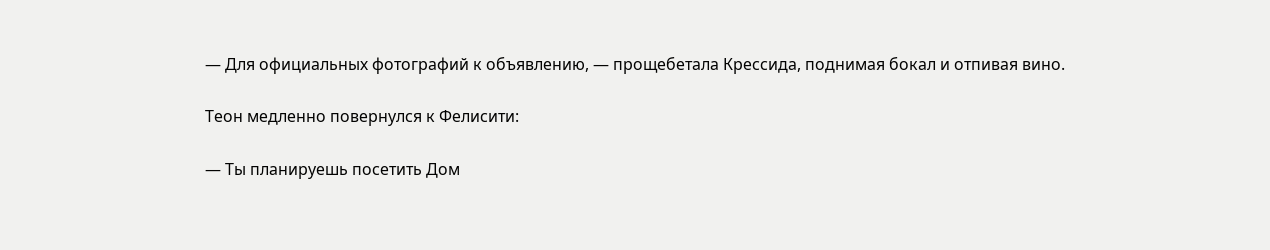— Для официальных фотографий к объявлению, — прощебетала Крессида, поднимая бокал и отпивая вино.

Теон медленно повернулся к Фелисити:

— Ты планируешь посетить Дом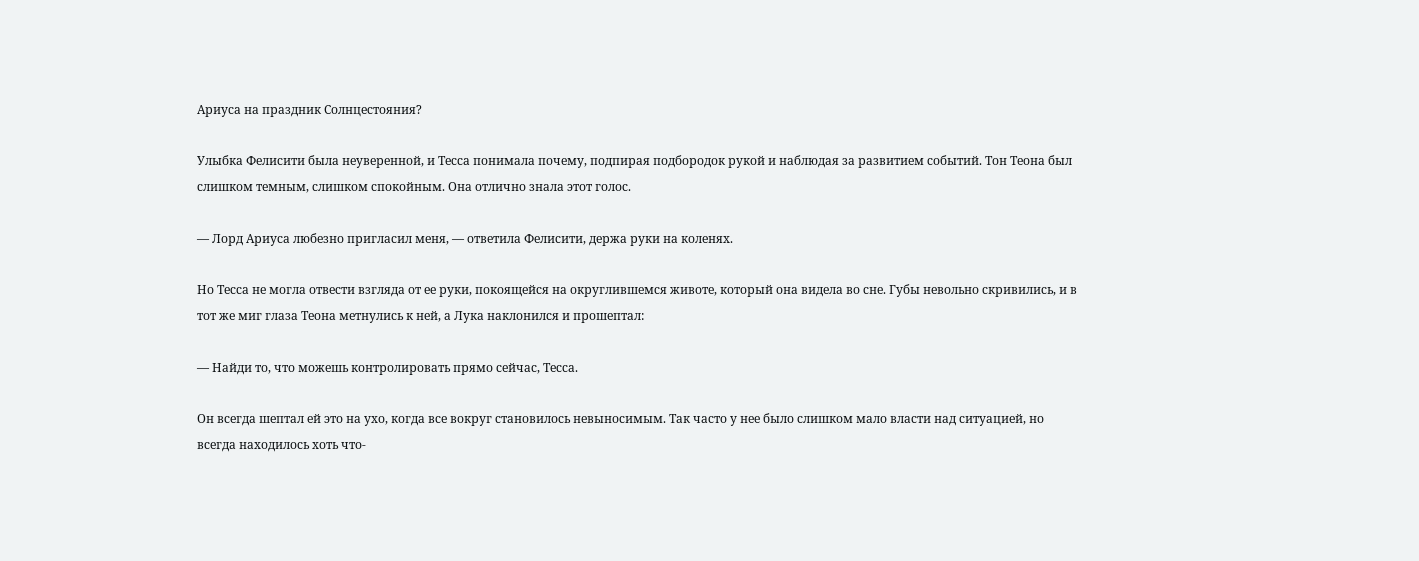Ариуса на праздник Солнцестояния?

Улыбка Фелисити была неуверенной, и Тесса понимала почему, подпирая подбородок рукой и наблюдая за развитием событий. Тон Теона был слишком темным, слишком спокойным. Она отлично знала этот голос.

— Лорд Ариуса любезно пригласил меня, — ответила Фелисити, держа руки на коленях.

Но Тесса не могла отвести взгляда от ее руки, покоящейся на округлившемся животе, который она видела во сне. Губы невольно скривились, и в тот же миг глаза Теона метнулись к ней, а Лука наклонился и прошептал:

— Найди то, что можешь контролировать прямо сейчас, Тесса.

Он всегда шептал ей это на ухо, когда все вокруг становилось невыносимым. Так часто у нее было слишком мало власти над ситуацией, но всегда находилось хоть что-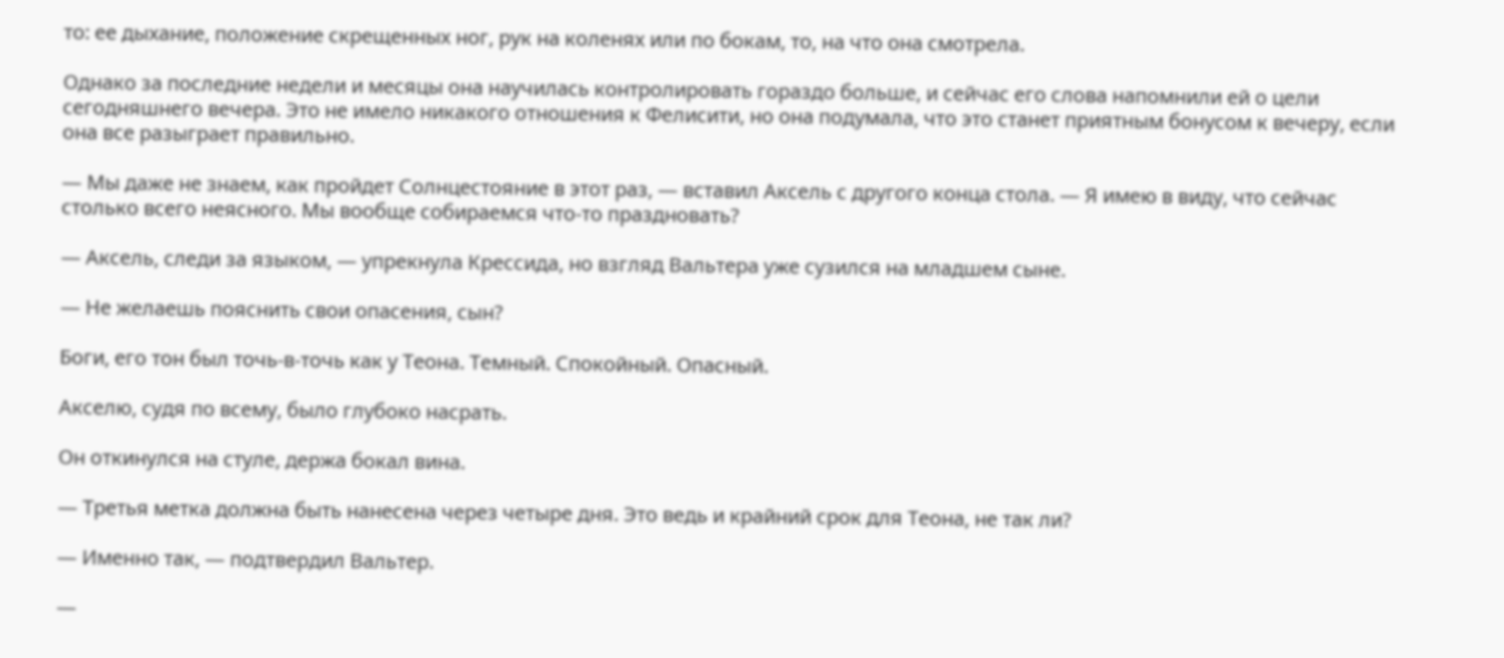то: ее дыхание, положение скрещенных ног, рук на коленях или по бокам, то, на что она смотрела.

Однако за последние недели и месяцы она научилась контролировать гораздо больше, и сейчас его слова напомнили ей о цели сегодняшнего вечера. Это не имело никакого отношения к Фелисити, но она подумала, что это станет приятным бонусом к вечеру, если она все разыграет правильно.

— Мы даже не знаем, как пройдет Солнцестояние в этот раз, — вставил Аксель с другого конца стола. — Я имею в виду, что сейчас столько всего неясного. Мы вообще собираемся что-то праздновать?

— Аксель, следи за языком, — упрекнула Крессида, но взгляд Вальтера уже сузился на младшем сыне.

— Не желаешь пояснить свои опасения, сын?

Боги, его тон был точь-в-точь как у Теона. Темный. Спокойный. Опасный.

Акселю, судя по всему, было глубоко насрать.

Он откинулся на стуле, держа бокал вина.

— Третья метка должна быть нанесена через четыре дня. Это ведь и крайний срок для Теона, не так ли?

— Именно так, — подтвердил Вальтер.

—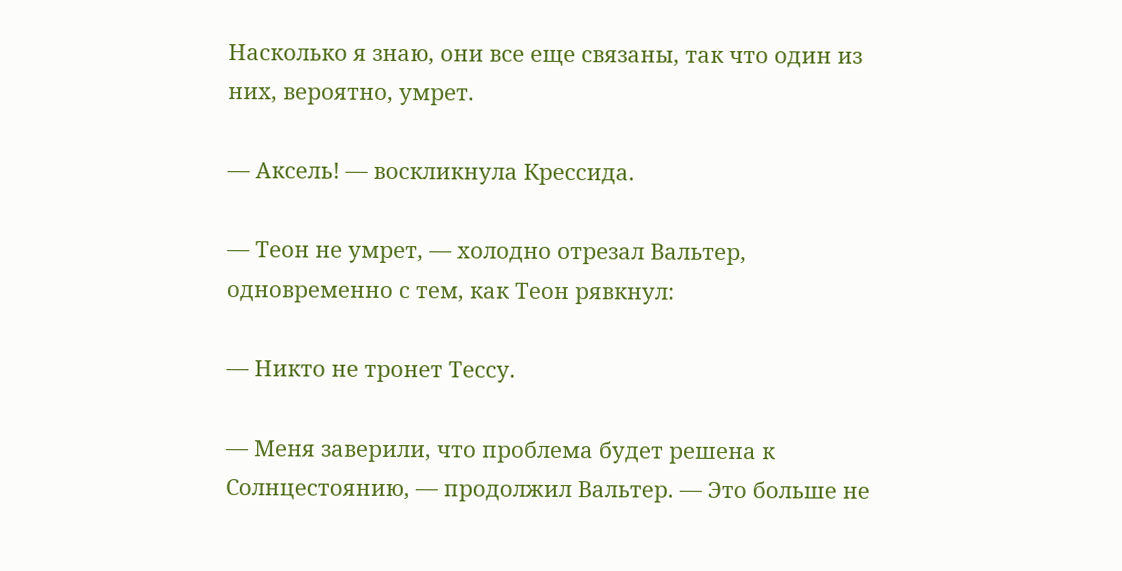Насколько я знаю, они все еще связаны, так что один из них, вероятно, умрет.

— Аксель! — воскликнула Крессида.

— Теон не умрет, — холодно отрезал Вальтер, одновременно с тем, как Теон рявкнул:

— Никто не тронет Тессу.

— Меня заверили, что проблема будет решена к Солнцестоянию, — продолжил Вальтер. — Это больше не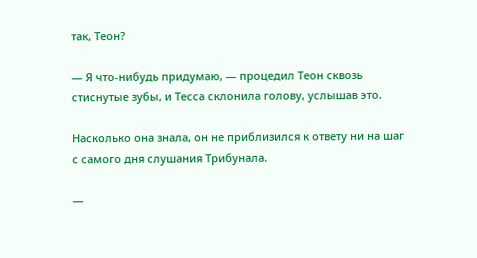так, Теон?

— Я что-нибудь придумаю, — процедил Теон сквозь стиснутые зубы, и Тесса склонила голову, услышав это.

Насколько она знала, он не приблизился к ответу ни на шаг с самого дня слушания Трибунала.

—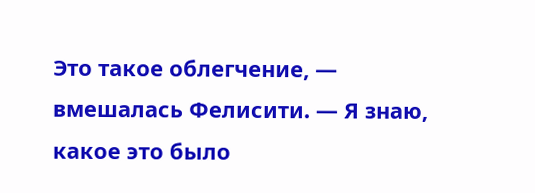Это такое облегчение, — вмешалась Фелисити. — Я знаю, какое это было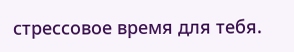стрессовое время для тебя.